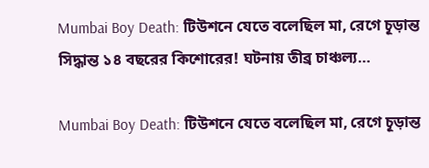Mumbai Boy Death: টিউশনে যেতে বলেছিল মা, রেগে চূড়ান্ত সিদ্ধান্ত ১৪ বছরের কিশোরের! ঘটনায় তীব্র চাঞ্চল্য…

Mumbai Boy Death: টিউশনে যেতে বলেছিল মা, রেগে চূড়ান্ত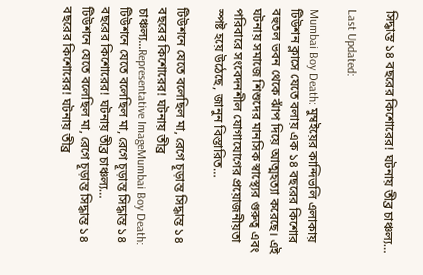সিদ্ধান্ত ১৪ বছরের কিশোরের! ঘটনায় তীব্র চাঞ্চল্য…

Last Updated:

Mumbai Boy Death: মুম্বইয়ের কান্দিভলি এলাকায় টিউশন ক্লাসে যেতে বলায় এক ১৪ বছরের কিশোর বহুতল ভবন থেকে ঝাঁপ দিয়ে আত্মহত্যা করেছে। এই ঘটনায় সমাজে শিশুদের মানসিক স্বাস্থ্যের গুরুত্ব এবং পরিবারে সংবেদনশীল যোগাযোগের প্রয়োজনীয়তা স্পষ্ট হয়ে উঠেছে, জানুন বিস্তারিত…

টিউশনে যেতে বলেছিল মা, রেগে চূড়ান্ত সিদ্ধান্ত ১৪ বছরের কিশোরের! ঘটনায় তীব্র চাঞ্চল্য...Representative ImageMumbai Boy Death: টিউশনে যেতে বলেছিল মা, রেগে চূড়ান্ত সিদ্ধান্ত ১৪ বছরের কিশোরের! ঘটনায় তীব্র চাঞ্চল্য…
টিউশনে যেতে বলেছিল মা, রেগে চূড়ান্ত সিদ্ধান্ত ১৪ বছরের কিশোরের! ঘটনায় তীব্র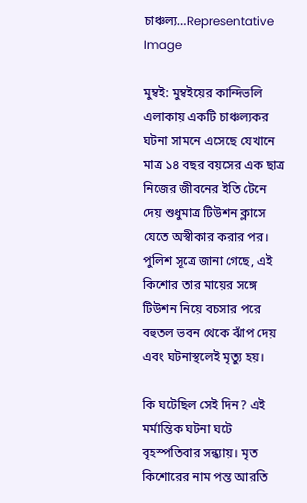চাঞ্চল্য…Representative Image

মুম্বই: মুম্বইয়ের কান্দিভলি এলাকায় একটি চাঞ্চল্যকর ঘটনা সামনে এসেছে যেখানে মাত্র ১৪ বছর বয়সের এক ছাত্র নিজের জীবনের ইতি টেনে দেয় শুধুমাত্র টিউশন ক্লাসে যেতে অস্বীকার করার পর। পুলিশ সূত্রে জানা গেছে, এই কিশোর তার মায়ের সঙ্গে টিউশন নিয়ে বচসার পরে বহুতল ভবন থেকে ঝাঁপ দেয় এবং ঘটনাস্থলেই মৃত্যু হয়।

কি ঘটেছিল সেই দিন? এই মর্মান্তিক ঘটনা ঘটে বৃহস্পতিবার সন্ধ্যায়। মৃত কিশোরের নাম পন্ত আরতি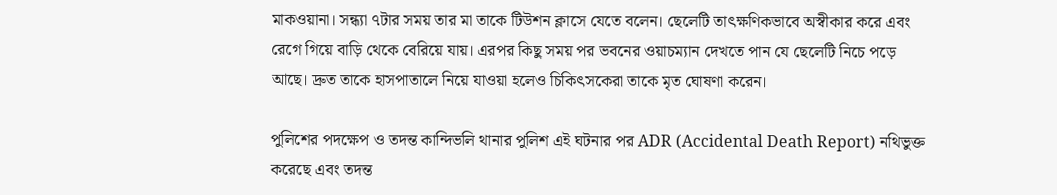মাকওয়ানা। সন্ধ্যা ৭টার সময় তার মা তাকে টিউশন ক্লাসে যেতে বলেন। ছেলেটি তাৎক্ষণিকভাবে অস্বীকার করে এবং রেগে গিয়ে বাড়ি থেকে বেরিয়ে যায়। এরপর কিছু সময় পর ভবনের ওয়াচম্যান দেখতে পান যে ছেলেটি নিচে পড়ে আছে। দ্রুত তাকে হাসপাতালে নিয়ে যাওয়া হলেও চিকিৎসকেরা তাকে মৃত ঘোষণা করেন।

পুলিশের পদক্ষেপ ও তদন্ত কান্দিভলি থানার পুলিশ এই ঘটনার পর ADR (Accidental Death Report) নথিভুক্ত করেছে এবং তদন্ত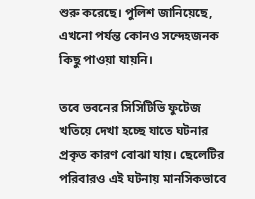শুরু করেছে। পুলিশ জানিয়েছে, এখনো পর্যন্ত কোনও সন্দেহজনক কিছু পাওয়া যায়নি।

তবে ভবনের সিসিটিভি ফুটেজ খতিয়ে দেখা হচ্ছে যাতে ঘটনার প্রকৃত কারণ বোঝা যায়। ছেলেটির পরিবারও এই ঘটনায় মানসিকভাবে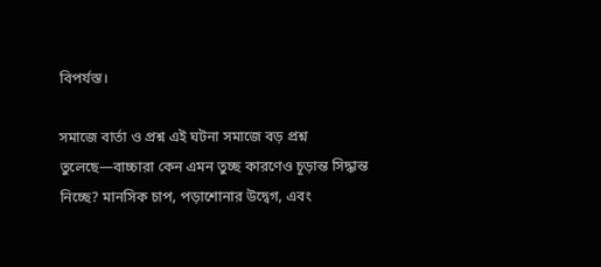বিপর্যস্ত।

সমাজে বার্তা ও প্রশ্ন এই ঘটনা সমাজে বড় প্রশ্ন তুলেছে—বাচ্চারা কেন এমন তুচ্ছ কারণেও চূড়ান্ত সিদ্ধান্ত নিচ্ছে? মানসিক চাপ, পড়াশোনার উদ্বেগ, এবং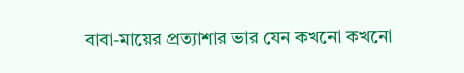বাবা-মায়ের প্রত্যাশার ভার যেন কখনো কখনো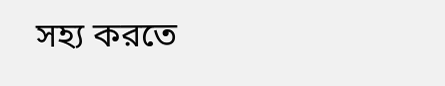সহ্য করতে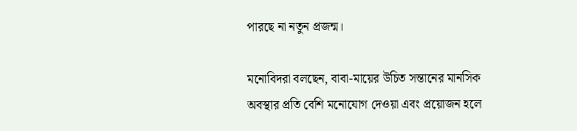পারছে না নতুন প্রজন্ম।

মনোবিদরা বলছেন, বাবা-মায়ের উচিত সন্তানের মানসিক অবস্থার প্রতি বেশি মনোযোগ দেওয়া এবং প্রয়োজন হলে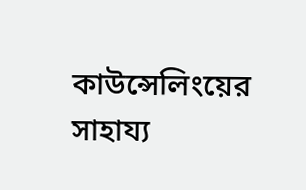কাউন্সেলিংয়ের সাহায্য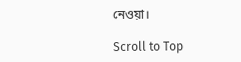নেওয়া।

Scroll to Top